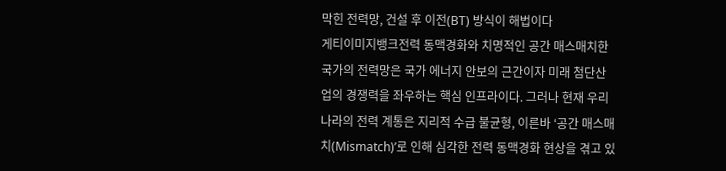막힌 전력망, 건설 후 이전(BT) 방식이 해법이다
게티이미지뱅크전력 동맥경화와 치명적인 공간 매스매치한 국가의 전력망은 국가 에너지 안보의 근간이자 미래 첨단산업의 경쟁력을 좌우하는 핵심 인프라이다. 그러나 현재 우리나라의 전력 계통은 지리적 수급 불균형, 이른바 ‘공간 매스매치(Mismatch)’로 인해 심각한 전력 동맥경화 현상을 겪고 있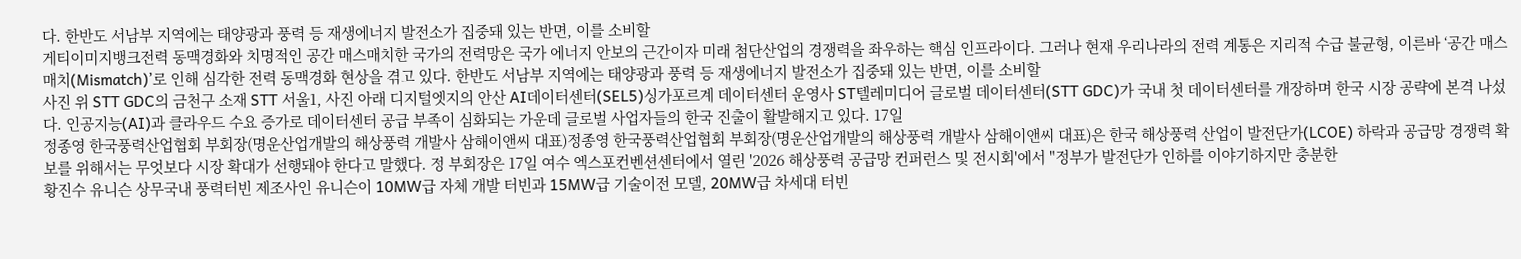다. 한반도 서남부 지역에는 태양광과 풍력 등 재생에너지 발전소가 집중돼 있는 반면, 이를 소비할
게티이미지뱅크전력 동맥경화와 치명적인 공간 매스매치한 국가의 전력망은 국가 에너지 안보의 근간이자 미래 첨단산업의 경쟁력을 좌우하는 핵심 인프라이다. 그러나 현재 우리나라의 전력 계통은 지리적 수급 불균형, 이른바 ‘공간 매스매치(Mismatch)’로 인해 심각한 전력 동맥경화 현상을 겪고 있다. 한반도 서남부 지역에는 태양광과 풍력 등 재생에너지 발전소가 집중돼 있는 반면, 이를 소비할
사진 위 STT GDC의 금천구 소재 STT 서울1, 사진 아래 디지털엣지의 안산 AI데이터센터(SEL5)싱가포르계 데이터센터 운영사 ST텔레미디어 글로벌 데이터센터(STT GDC)가 국내 첫 데이터센터를 개장하며 한국 시장 공략에 본격 나섰다. 인공지능(AI)과 클라우드 수요 증가로 데이터센터 공급 부족이 심화되는 가운데 글로벌 사업자들의 한국 진출이 활발해지고 있다. 17일
정종영 한국풍력산업협회 부회장(명운산업개발의 해상풍력 개발사 삼해이앤씨 대표)정종영 한국풍력산업협회 부회장(명운산업개발의 해상풍력 개발사 삼해이앤씨 대표)은 한국 해상풍력 산업이 발전단가(LCOE) 하락과 공급망 경쟁력 확보를 위해서는 무엇보다 시장 확대가 선행돼야 한다고 말했다. 정 부회장은 17일 여수 엑스포컨벤션센터에서 열린 '2026 해상풍력 공급망 컨퍼런스 및 전시회'에서 "정부가 발전단가 인하를 이야기하지만 충분한
황진수 유니슨 상무국내 풍력터빈 제조사인 유니슨이 10MW급 자체 개발 터빈과 15MW급 기술이전 모델, 20MW급 차세대 터빈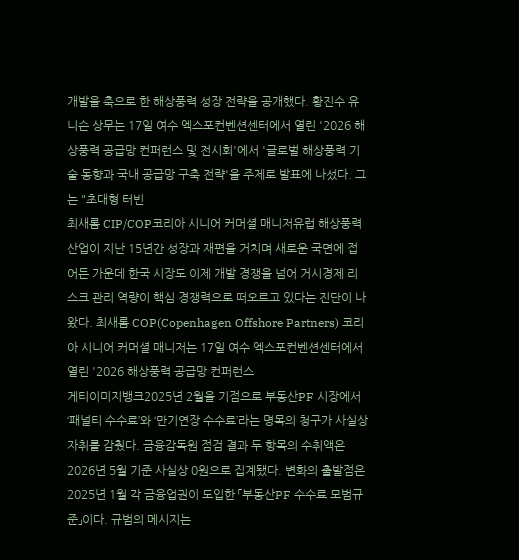개발을 축으로 한 해상풍력 성장 전략을 공개했다. 황진수 유니슨 상무는 17일 여수 엑스포컨벤션센터에서 열린 '2026 해상풍력 공급망 컨퍼런스 및 전시회'에서 '글로벌 해상풍력 기술 동향과 국내 공급망 구축 전략'을 주제로 발표에 나섰다. 그는 "초대형 터빈
최새롬 CIP/COP코리아 시니어 커머셜 매니저유럽 해상풍력 산업이 지난 15년간 성장과 재편을 거치며 새로운 국면에 접어든 가운데 한국 시장도 이제 개발 경쟁을 넘어 거시경제 리스크 관리 역량이 핵심 경쟁력으로 떠오르고 있다는 진단이 나왔다. 최새롬 COP(Copenhagen Offshore Partners) 코리아 시니어 커머셜 매니저는 17일 여수 엑스포컨벤션센터에서 열린 '2026 해상풍력 공급망 컨퍼런스
게티이미지뱅크2025년 2월을 기점으로 부동산PF 시장에서 ‘패널티 수수료’와 ‘만기연장 수수료’라는 명목의 청구가 사실상 자취를 감췄다. 금융감독원 점검 결과 두 항목의 수취액은 2026년 5월 기준 사실상 0원으로 집계됐다. 변화의 출발점은 2025년 1월 각 금융업권이 도입한 「부동산PF 수수료 모범규준」이다. 규범의 메시지는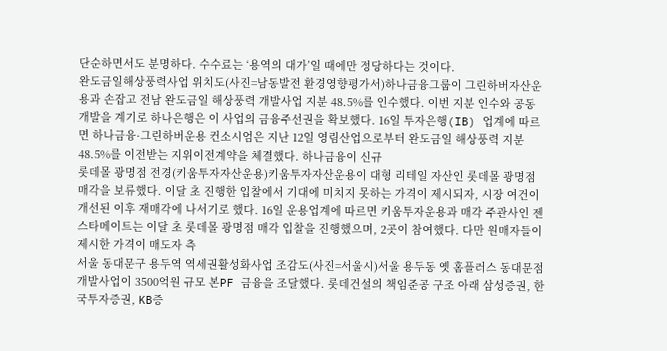단순하면서도 분명하다. 수수료는 ‘용역의 대가’일 때에만 정당하다는 것이다.
완도금일해상풍력사업 위치도(사진=남동발전 환경영향평가서)하나금융그룹이 그린하버자산운용과 손잡고 전남 완도금일 해상풍력 개발사업 지분 48.5%를 인수했다. 이번 지분 인수와 공동 개발을 계기로 하나은행은 이 사업의 금융주선권을 확보했다. 16일 투자은행(IB) 업계에 따르면 하나금융·그린하버운용 컨소시엄은 지난 12일 영림산업으로부터 완도금일 해상풍력 지분 48.5%를 이전받는 지위이전계약을 체결했다. 하나금융이 신규
롯데몰 광명점 전경(키움투자자산운용)키움투자자산운용이 대형 리테일 자산인 롯데몰 광명점 매각을 보류했다. 이달 초 진행한 입찰에서 기대에 미치지 못하는 가격이 제시되자, 시장 여건이 개선된 이후 재매각에 나서기로 했다. 16일 운용업계에 따르면 키움투자운용과 매각 주관사인 젠스타메이트는 이달 초 롯데몰 광명점 매각 입찰을 진행했으며, 2곳이 참여했다. 다만 원매자들이 제시한 가격이 매도자 측
서울 동대문구 용두역 역세권활성화사업 조감도(사진=서울시)서울 용두동 옛 홈플러스 동대문점 개발사업이 3500억원 규모 본PF 금융을 조달했다. 롯데건설의 책임준공 구조 아래 삼성증권, 한국투자증권, KB증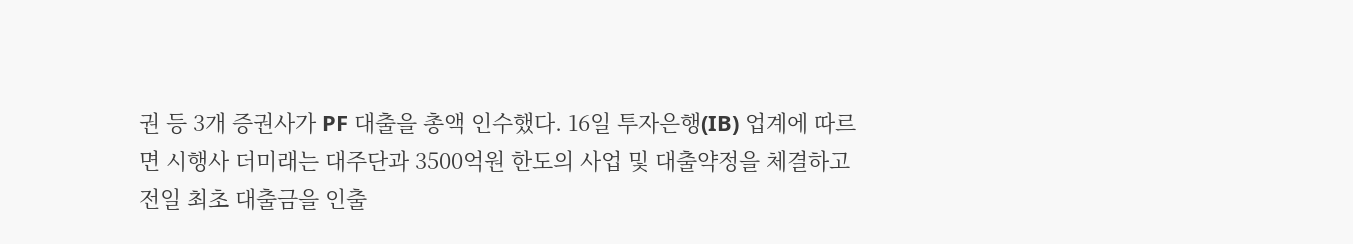권 등 3개 증권사가 PF 대출을 총액 인수했다. 16일 투자은행(IB) 업계에 따르면 시행사 더미래는 대주단과 3500억원 한도의 사업 및 대출약정을 체결하고 전일 최초 대출금을 인출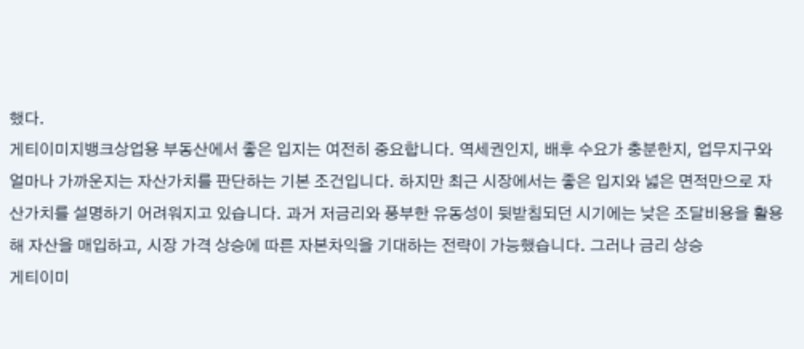했다.
게티이미지뱅크상업용 부동산에서 좋은 입지는 여전히 중요합니다. 역세권인지, 배후 수요가 충분한지, 업무지구와 얼마나 가까운지는 자산가치를 판단하는 기본 조건입니다. 하지만 최근 시장에서는 좋은 입지와 넓은 면적만으로 자산가치를 설명하기 어려워지고 있습니다. 과거 저금리와 풍부한 유동성이 뒷받침되던 시기에는 낮은 조달비용을 활용해 자산을 매입하고, 시장 가격 상승에 따른 자본차익을 기대하는 전략이 가능했습니다. 그러나 금리 상승
게티이미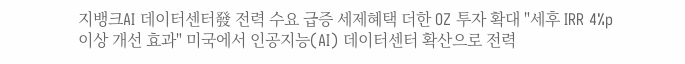지뱅크AI 데이터센터發 전력 수요 급증 세제혜택 더한 OZ 투자 확대 "세후 IRR 4%p 이상 개선 효과" 미국에서 인공지능(AI) 데이터센터 확산으로 전력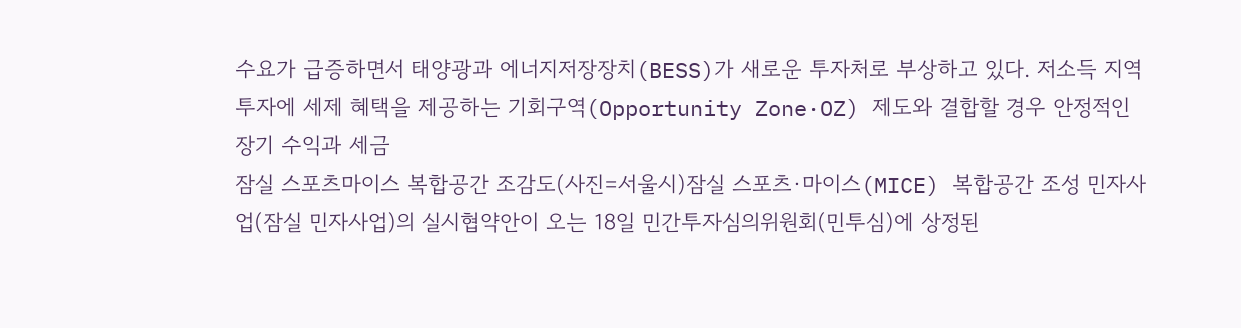수요가 급증하면서 태양광과 에너지저장장치(BESS)가 새로운 투자처로 부상하고 있다. 저소득 지역 투자에 세제 혜택을 제공하는 기회구역(Opportunity Zone·OZ) 제도와 결합할 경우 안정적인 장기 수익과 세금
잠실 스포츠마이스 복합공간 조감도(사진=서울시)잠실 스포츠·마이스(MICE) 복합공간 조성 민자사업(잠실 민자사업)의 실시협약안이 오는 18일 민간투자심의위원회(민투심)에 상정된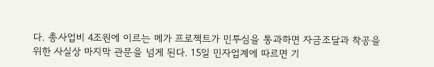다. 총사업비 4조원에 이르는 메가 프로젝트가 민투심을 통과하면 자금조달과 착공을 위한 사실상 마지막 관문을 넘게 된다. 15일 민자업계에 따르면 기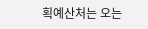획예산처는 오는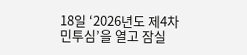18일 ‘2026년도 제4차 민투심’을 열고 잠실